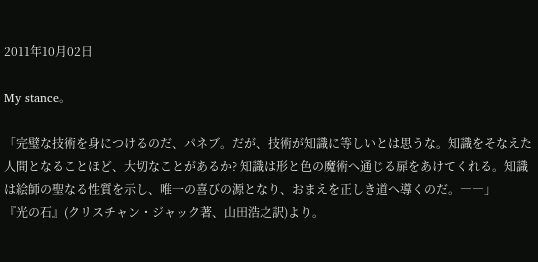2011年10月02日

My stance。

「完璧な技術を身につけるのだ、パネブ。だが、技術が知識に等しいとは思うな。知識をそなえた人間となることほど、大切なことがあるか? 知識は形と色の魔術へ通じる扉をあけてくれる。知識は絵師の聖なる性質を示し、唯一の喜びの源となり、おまえを正しき道へ導くのだ。――」
『光の石』(クリスチャン・ジャック著、山田浩之訳)より。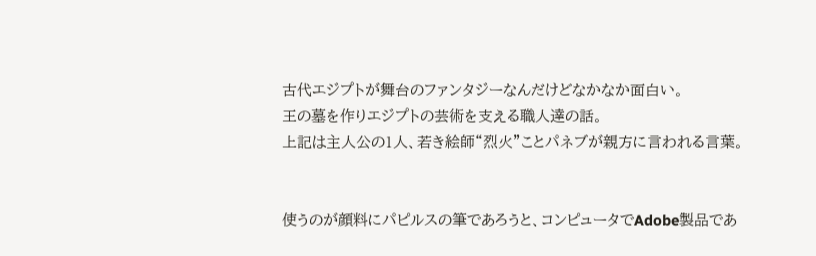古代エジプトが舞台のファンタジーなんだけどなかなか面白い。
王の墓を作りエジプトの芸術を支える職人達の話。
上記は主人公の1人、若き絵師“烈火”ことパネブが親方に言われる言葉。


使うのが顔料にパピルスの筆であろうと、コンピュータでAdobe製品であ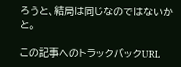ろうと、結局は同じなのではないかと。

この記事へのトラックバックURL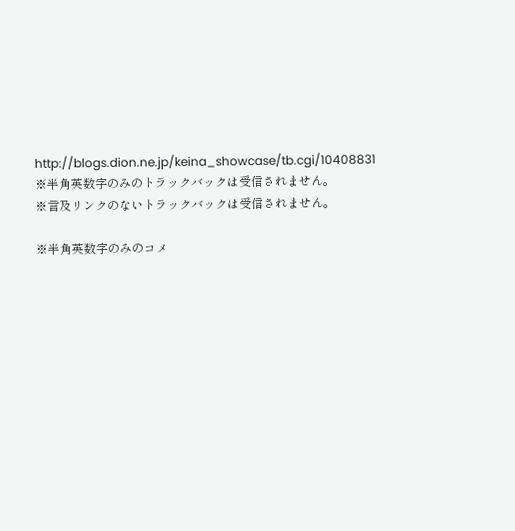http://blogs.dion.ne.jp/keina_showcase/tb.cgi/10408831
※半角英数字のみのトラックバックは受信されません。
※言及リンクのないトラックバックは受信されません。

※半角英数字のみのコメ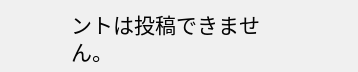ントは投稿できません。